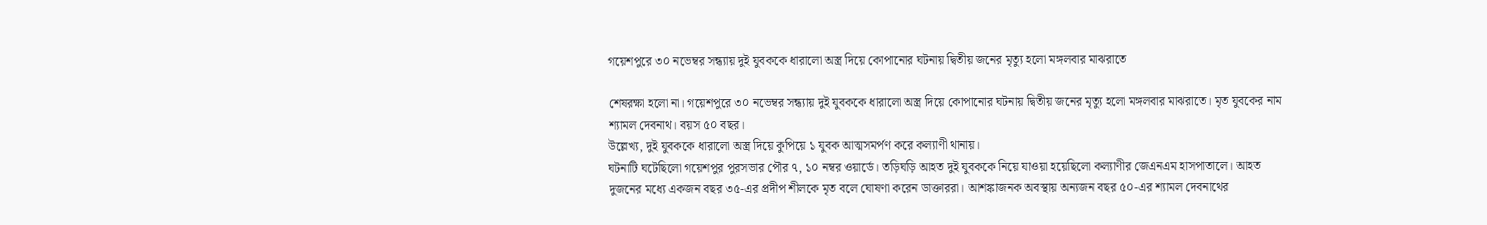গয়েশপুরে ৩০ নভেম্বর সন্ধ্যায় দুই যুবককে ধারালো অস্ত্র দিয়ে কোপানোর ঘটনায় দ্বিতীয় জনের মৃত্যু হলো মঙ্গলবার মাঝরাতে

শেষরক্ষা হলো না। গয়েশপুরে ৩০ নভেম্বর সন্ধ্যায় দুই যুবককে ধারালো অস্ত্র দিয়ে কোপানোর ঘটনায় দ্বিতীয় জনের মৃত্যু হলো মঙ্গলবার মাঝরাতে। মৃত যুবকের নাম শ্যামল দেবনাথ। বয়স ৫০ বছর।
উল্লেখ্য, দুই যুবককে ধারালো অস্ত্র দিয়ে কুপিয়ে ১ যুবক আত্মসমর্পণ করে কল্যাণী থানায়।
ঘটনাটি ঘটেছিলো গয়েশপুর পুরসভার পৌর ৭, ১০ নম্বর ওয়ার্ডে। তড়িঘড়ি আহত দুই যুবককে নিয়ে যাওয়া হয়েছিলো কল্যাণীর জেএনএম হাসপাতালে। আহত দুজনের মধ্যে একজন বছর ৩৫-এর প্রদীপ শীলকে মৃত বলে ঘোষণা করেন ডাক্তাররা। আশঙ্কাজনক অবস্থায় অন্যজন বছর ৫০-এর শ্যামল দেবনাথের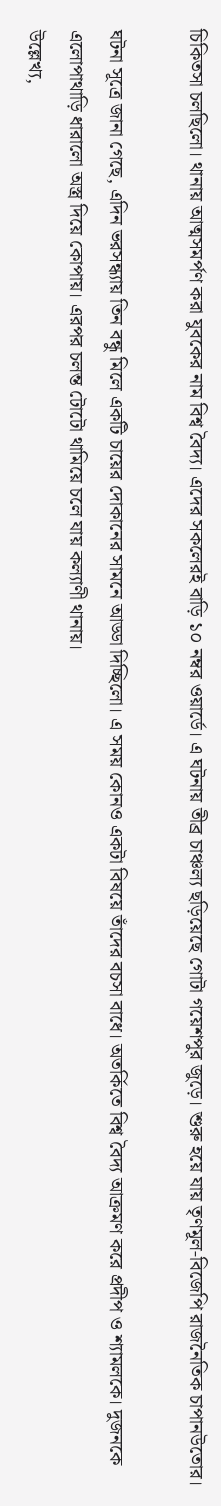চিকিতসা চলছিলো। থানায় আত্মসমর্পণ করা যুবকের নাম বিশ্ব বৈদ্য। এদের সকলেরই বাড়ি ১০ নম্বর ওয়ার্ডে। এ ঘটনায় তীব্র চাঞ্চল্য ছড়িয়েছে গোটা গয়েশপুর জুড়ে। শুরু হয়ে যায় তৃণমূল-বিজেপি রাজনৈতিক চাপানউতোর।

ঘটনা সূত্রে জানা গেছে, এদিন ভরসন্ধ্যায় তিন বন্ধু মিলে একটি চায়ের দোকানের সামনে আড্ডা দিচ্ছিলো। এ সময় কোনও একটা বিষয়ে তাঁদের বচসা বাধে। অতর্কিতে বিশ্ব বৈদ্য আক্রমণ করে প্রদীপ ও শ্যামলকে। দুজনকে এলোপাথাড়ি ধারালো অস্ত্র দিয়ে কোপায়। এরপর চলন্ত টোটো থামিয়ে চলে যায় কল্যাণী থানায়।
উল্লেখ্য,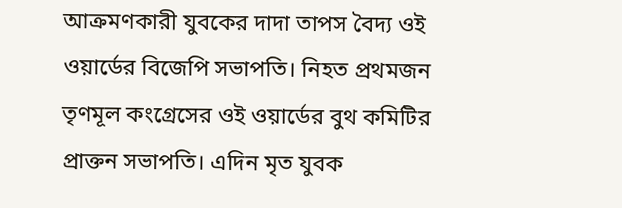আক্রমণকারী যুবকের দাদা তাপস বৈদ্য ওই ওয়ার্ডের বিজেপি সভাপতি। নিহত প্রথমজন তৃণমূল কংগ্রেসের ওই ওয়ার্ডের বুথ কমিটির প্রাক্তন সভাপতি। এদিন মৃত যুবক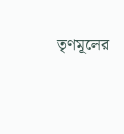তৃণমূলের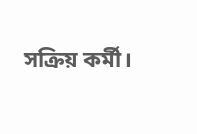সক্রিয় কর্মী।